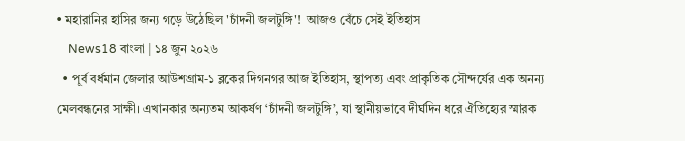• মহারানির হাসির জন্য গড়ে উঠেছিল 'চাঁদনী জলটুঙ্গি'!  আজও বেঁচে সেই ইতিহাস
    News18 বাংলা | ১৪ জুন ২০২৬
  • পূর্ব বর্ধমান জেলার আউশগ্রাম-১ ব্লকের দিগনগর আজ ইতিহাস, স্থাপত্য এবং প্রাকৃতিক সৌন্দর্যের এক অনন্য মেলবন্ধনের সাক্ষী। এখানকার অন্যতম আকর্ষণ ‘চাঁদনী জলটুঙ্গি’, যা স্থানীয়ভাবে দীর্ঘদিন ধরে ঐতিহ্যের স্মারক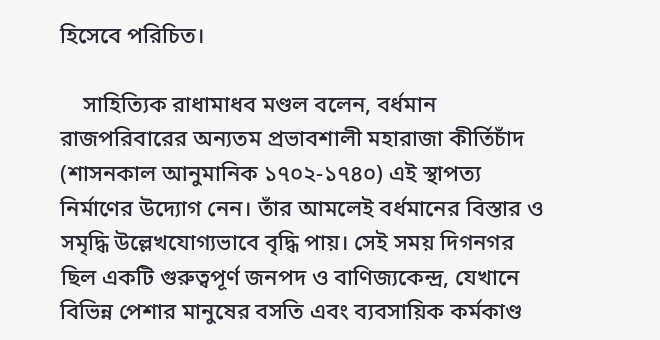হিসেবে পরিচিত।

    সাহিত্যিক রাধামাধব মণ্ডল বলেন, বর্ধমান রাজপরিবারের অন্যতম প্রভাবশালী মহারাজা কীর্তিচাঁদ (শাসনকাল আনুমানিক ১৭০২-১৭৪০) এই স্থাপত্য নির্মাণের উদ্যোগ নেন। তাঁর আমলেই বর্ধমানের বিস্তার ও সমৃদ্ধি উল্লেখযোগ্যভাবে বৃদ্ধি পায়। সেই সময় দিগনগর ছিল একটি গুরুত্বপূর্ণ জনপদ ও বাণিজ্যকেন্দ্র, যেখানে বিভিন্ন পেশার মানুষের বসতি এবং ব্যবসায়িক কর্মকাণ্ড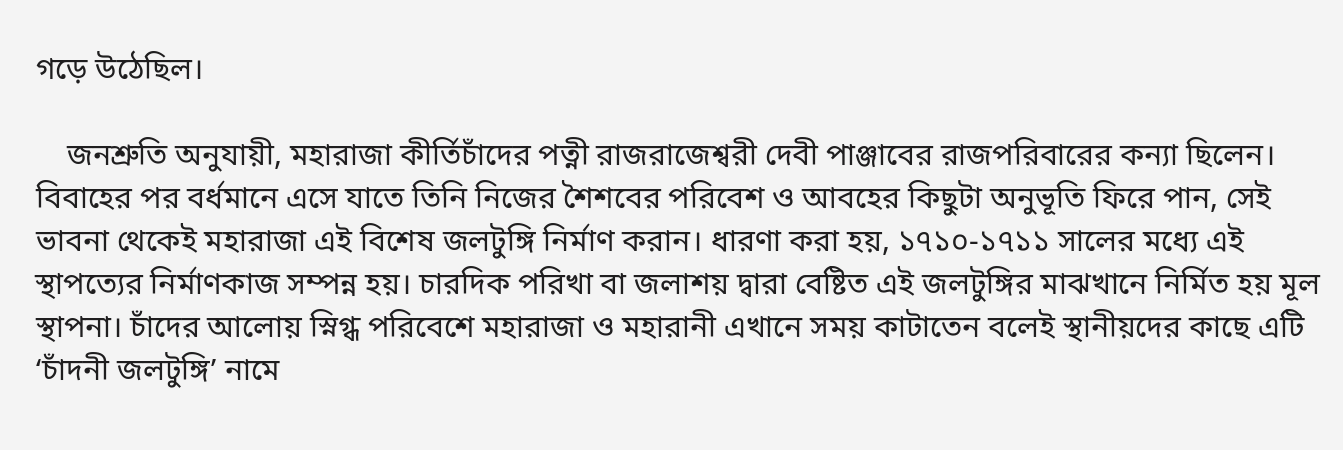গড়ে উঠেছিল।

    জনশ্রুতি অনুযায়ী, মহারাজা কীর্তিচাঁদের পত্নী রাজরাজেশ্বরী দেবী পাঞ্জাবের রাজপরিবারের কন্যা ছিলেন। বিবাহের পর বর্ধমানে এসে যাতে তিনি নিজের শৈশবের পরিবেশ ও আবহের কিছুটা অনুভূতি ফিরে পান, সেই ভাবনা থেকেই মহারাজা এই বিশেষ জলটুঙ্গি নির্মাণ করান। ধারণা করা হয়, ১৭১০-১৭১১ সালের মধ্যে এই স্থাপত্যের নির্মাণকাজ সম্পন্ন হয়। চারদিক পরিখা বা জলাশয় দ্বারা বেষ্টিত এই জলটুঙ্গির মাঝখানে নির্মিত হয় মূল স্থাপনা। চাঁদের আলোয় স্নিগ্ধ পরিবেশে মহারাজা ও মহারানী এখানে সময় কাটাতেন বলেই স্থানীয়দের কাছে এটি ‘চাঁদনী জলটুঙ্গি’ নামে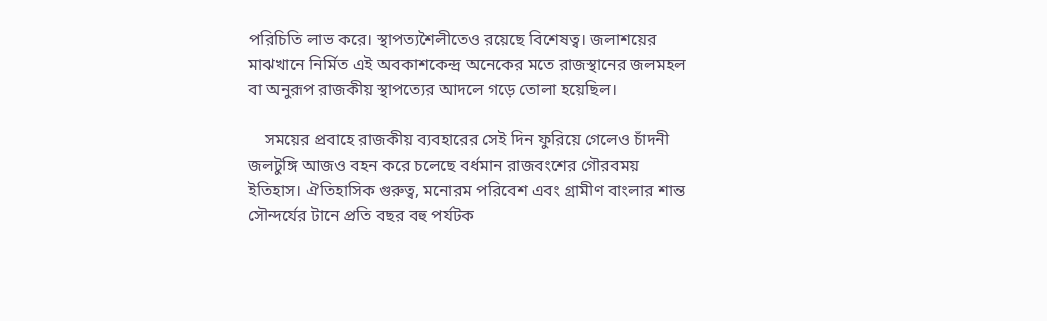পরিচিতি লাভ করে। স্থাপত্যশৈলীতেও রয়েছে বিশেষত্ব। জলাশয়ের মাঝখানে নির্মিত এই অবকাশকেন্দ্র অনেকের মতে রাজস্থানের জলমহল বা অনুরূপ রাজকীয় স্থাপত্যের আদলে গড়ে তোলা হয়েছিল।

    সময়ের প্রবাহে রাজকীয় ব্যবহারের সেই দিন ফুরিয়ে গেলেও চাঁদনী জলটুঙ্গি আজও বহন করে চলেছে বর্ধমান রাজবংশের গৌরবময় ইতিহাস। ঐতিহাসিক গুরুত্ব, মনোরম পরিবেশ এবং গ্রামীণ বাংলার শান্ত সৌন্দর্যের টানে প্রতি বছর বহু পর্যটক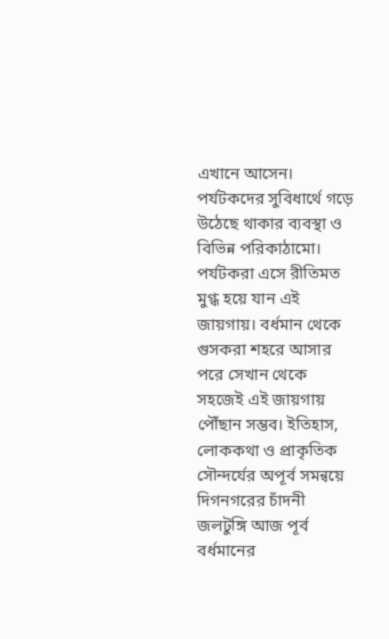এখানে আসেন। পর্যটকদের সুবিধার্থে গড়ে উঠেছে থাকার ব্যবস্থা ও বিভিন্ন পরিকাঠামো। পর্যটকরা এসে রীতিমত মুগ্ধ হয়ে যান এই জায়গায়। বর্ধমান থেকে গুসকরা শহরে আসার পরে সেখান থেকে সহজেই এই জায়গায় পৌঁছান সম্ভব। ইতিহাস, লোককথা ও প্রাকৃতিক সৌন্দর্যের অপূর্ব সমন্বয়ে দিগনগরের চাঁদনী জলটুঙ্গি আজ পূর্ব বর্ধমানের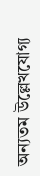অন্যতম উল্লেখযোগ্য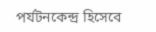পর্যটনকেন্দ্র হিসেবে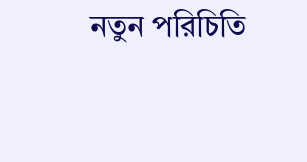নতুন পরিচিতি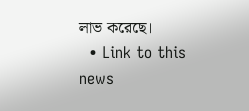লাভ করেছে।
  • Link to this news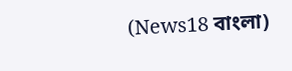(News18 বাংলা)